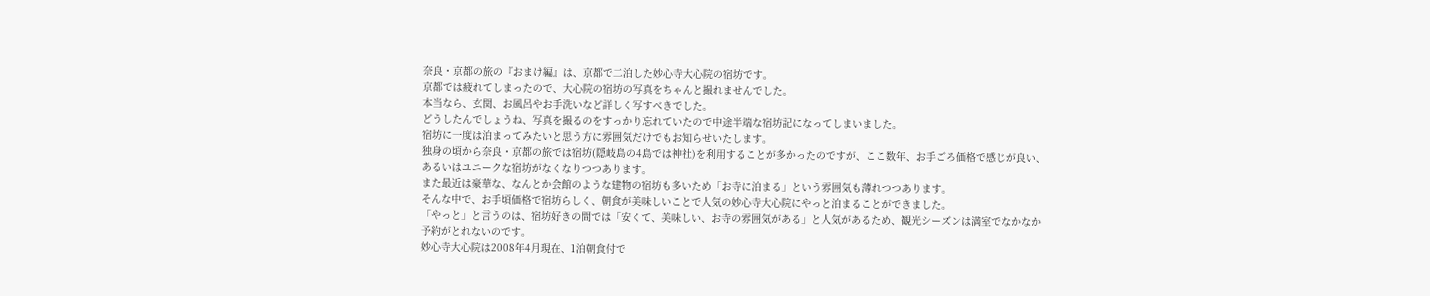奈良・京都の旅の『おまけ編』は、京都で二泊した妙心寺大心院の宿坊です。
京都では疲れてしまったので、大心院の宿坊の写真をちゃんと撮れませんでした。
本当なら、玄関、お風呂やお手洗いなど詳しく写すべきでした。
どうしたんでしょうね、写真を撮るのをすっかり忘れていたので中途半端な宿坊記になってしまいました。
宿坊に一度は泊まってみたいと思う方に雰囲気だけでもお知らせいたします。
独身の頃から奈良・京都の旅では宿坊(隠岐島の4島では神社)を利用することが多かったのですが、ここ数年、お手ごろ価格で感じが良い、あるいはユニークな宿坊がなくなりつつあります。
また最近は豪華な、なんとか会館のような建物の宿坊も多いため「お寺に泊まる」という雰囲気も薄れつつあります。
そんな中で、お手頃価格で宿坊らしく、朝食が美味しいことで人気の妙心寺大心院にやっと泊まることができました。
「やっと」と言うのは、宿坊好きの間では「安くて、美味しい、お寺の雰囲気がある」と人気があるため、観光シーズンは満室でなかなか予約がとれないのです。
妙心寺大心院は2008年4月現在、1泊朝食付で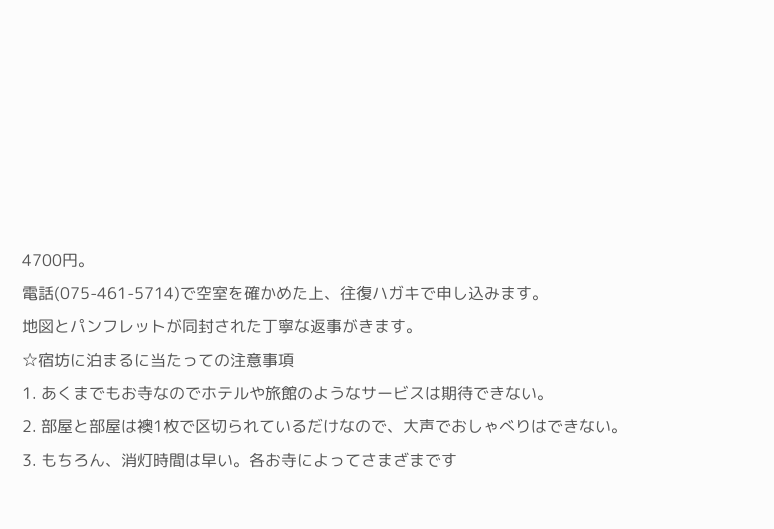4700円。
電話(075-461-5714)で空室を確かめた上、往復ハガキで申し込みます。
地図とパンフレットが同封された丁寧な返事がきます。
☆宿坊に泊まるに当たっての注意事項
1. あくまでもお寺なのでホテルや旅館のようなサービスは期待できない。
2. 部屋と部屋は襖1枚で区切られているだけなので、大声でおしゃべりはできない。
3. もちろん、消灯時間は早い。各お寺によってさまざまです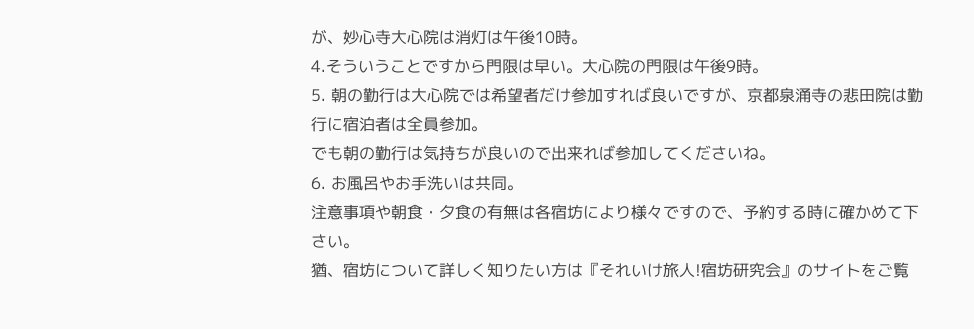が、妙心寺大心院は消灯は午後10時。
4.そういうことですから門限は早い。大心院の門限は午後9時。
5. 朝の勤行は大心院では希望者だけ参加すれば良いですが、京都泉涌寺の悲田院は勤行に宿泊者は全員参加。
でも朝の勤行は気持ちが良いので出来れば参加してくださいね。
6. お風呂やお手洗いは共同。
注意事項や朝食・夕食の有無は各宿坊により様々ですので、予約する時に確かめて下さい。
猶、宿坊について詳しく知りたい方は『それいけ旅人!宿坊研究会』のサイトをご覧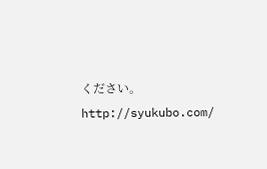ください。
http://syukubo.com/